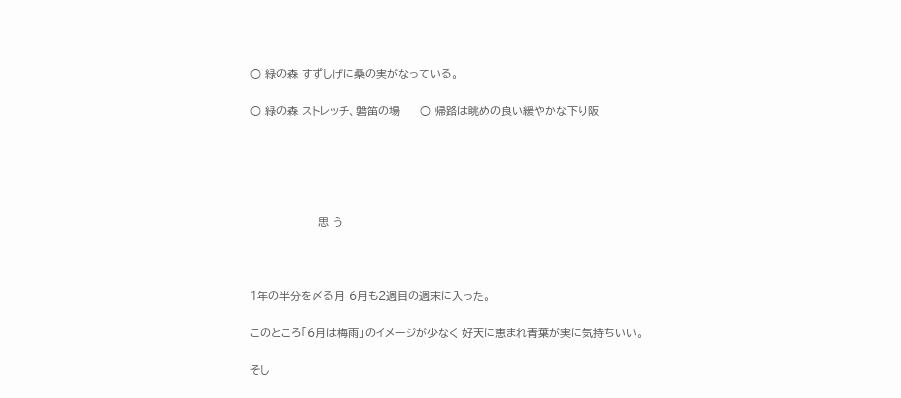○ 緑の森 すずしげに桑の実がなっている。

○ 緑の森 ストレッチ、磐笛の場     ○ 帰路は眺めの良い緩やかな下り阪





                 思 う



1年の半分を〆る月 6月も2週目の週末に入った。

このところ「6月は梅雨」のイメージが少なく 好天に恵まれ青葉が実に気持ちいい。

そし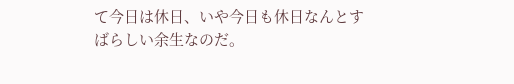て今日は休日、いや今日も休日なんとすばらしい余生なのだ。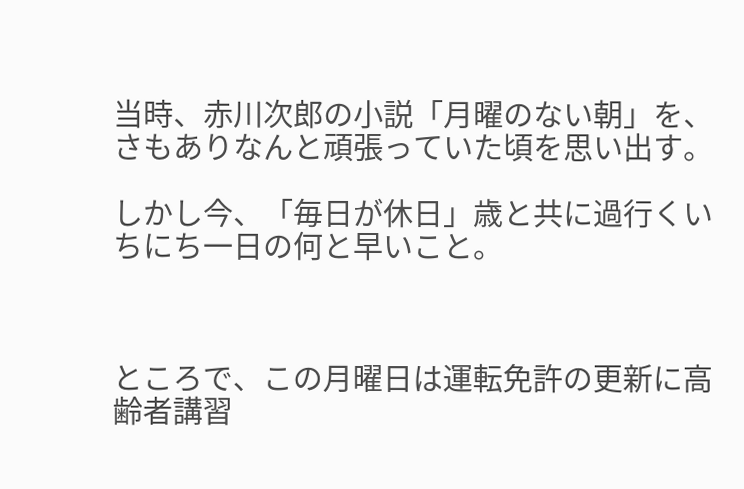当時、赤川次郎の小説「月曜のない朝」を、さもありなんと頑張っていた頃を思い出す。

しかし今、「毎日が休日」歳と共に過行くいちにち一日の何と早いこと。



ところで、この月曜日は運転免許の更新に高齢者講習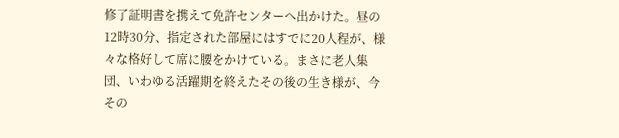修了証明書を携えて免許センターへ出かけた。昼の12時30分、指定された部屋にはすでに20人程が、様々な格好して席に腰をかけている。まさに老人集団、いわゆる活躍期を終えたその後の生き様が、今その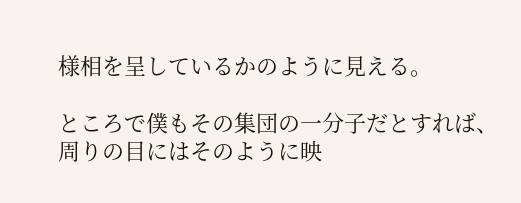様相を呈しているかのように見える。

ところで僕もその集団の一分子だとすれば、周りの目にはそのように映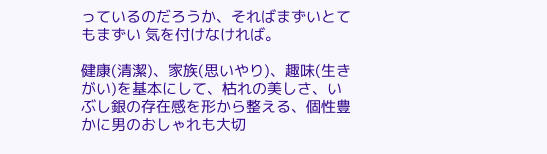っているのだろうか、そればまずいとてもまずい 気を付けなければ。

健康(清潔)、家族(思いやり)、趣味(生きがい)を基本にして、枯れの美しさ、いぶし銀の存在感を形から整える、個性豊かに男のおしゃれも大切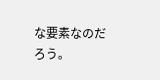な要素なのだろう。